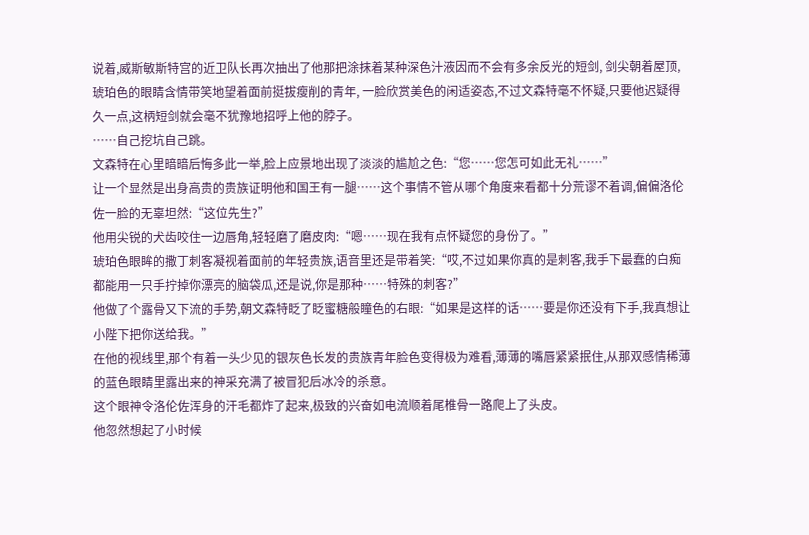说着,威斯敏斯特宫的近卫队长再次抽出了他那把涂抹着某种深色汁液因而不会有多余反光的短剑, 剑尖朝着屋顶, 琥珀色的眼睛含情带笑地望着面前挺拔瘦削的青年, 一脸欣赏美色的闲适姿态,不过文森特毫不怀疑,只要他迟疑得久一点,这柄短剑就会毫不犹豫地招呼上他的脖子。
……自己挖坑自己跳。
文森特在心里暗暗后悔多此一举,脸上应景地出现了淡淡的尴尬之色:“您……您怎可如此无礼……”
让一个显然是出身高贵的贵族证明他和国王有一腿……这个事情不管从哪个角度来看都十分荒谬不着调,偏偏洛伦佐一脸的无辜坦然:“这位先生?”
他用尖锐的犬齿咬住一边唇角,轻轻磨了磨皮肉:“嗯……现在我有点怀疑您的身份了。”
琥珀色眼眸的撒丁刺客凝视着面前的年轻贵族,语音里还是带着笑:“哎,不过如果你真的是刺客,我手下最蠢的白痴都能用一只手拧掉你漂亮的脑袋瓜,还是说,你是那种……特殊的刺客?”
他做了个露骨又下流的手势,朝文森特眨了眨蜜糖般瞳色的右眼:“如果是这样的话……要是你还没有下手,我真想让小陛下把你送给我。”
在他的视线里,那个有着一头少见的银灰色长发的贵族青年脸色变得极为难看,薄薄的嘴唇紧紧抿住,从那双感情稀薄的蓝色眼睛里露出来的神采充满了被冒犯后冰冷的杀意。
这个眼神令洛伦佐浑身的汗毛都炸了起来,极致的兴奋如电流顺着尾椎骨一路爬上了头皮。
他忽然想起了小时候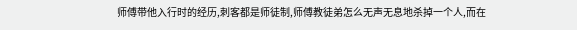师傅带他入行时的经历,刺客都是师徒制,师傅教徒弟怎么无声无息地杀掉一个人,而在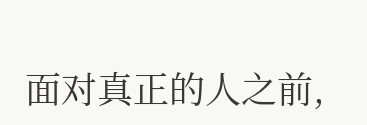面对真正的人之前,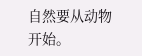自然要从动物开始。